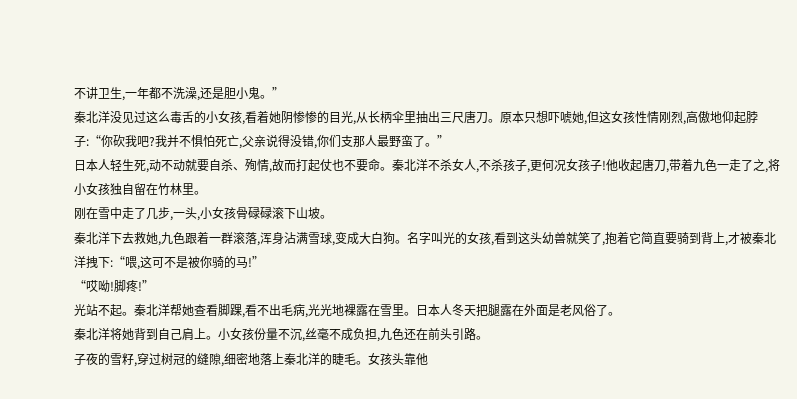不讲卫生,一年都不洗澡,还是胆小鬼。”
秦北洋没见过这么毒舌的小女孩,看着她阴惨惨的目光,从长柄伞里抽出三尺唐刀。原本只想吓唬她,但这女孩性情刚烈,高傲地仰起脖子:“你砍我吧?我并不惧怕死亡,父亲说得没错,你们支那人最野蛮了。”
日本人轻生死,动不动就要自杀、殉情,故而打起仗也不要命。秦北洋不杀女人,不杀孩子,更何况女孩子!他收起唐刀,带着九色一走了之,将小女孩独自留在竹林里。
刚在雪中走了几步,一头,小女孩骨碌碌滚下山坡。
秦北洋下去救她,九色跟着一群滚落,浑身沾满雪球,变成大白狗。名字叫光的女孩,看到这头幼兽就笑了,抱着它简直要骑到背上,才被秦北洋拽下:“喂,这可不是被你骑的马!”
“哎呦!脚疼!”
光站不起。秦北洋帮她查看脚踝,看不出毛病,光光地裸露在雪里。日本人冬天把腿露在外面是老风俗了。
秦北洋将她背到自己肩上。小女孩份量不沉,丝毫不成负担,九色还在前头引路。
子夜的雪籽,穿过树冠的缝隙,细密地落上秦北洋的睫毛。女孩头靠他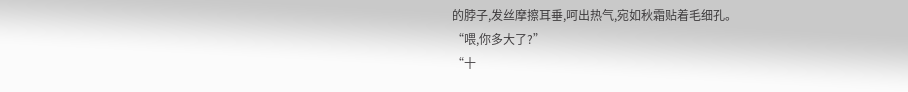的脖子,发丝摩擦耳垂,呵出热气,宛如秋霜贴着毛细孔。
“喂,你多大了?”
“十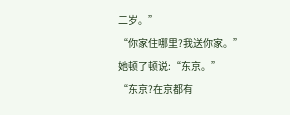二岁。”
“你家住哪里?我送你家。”
她顿了顿说:“东京。”
“东京?在京都有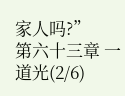家人吗?”
第六十三章 一道光(2/6)